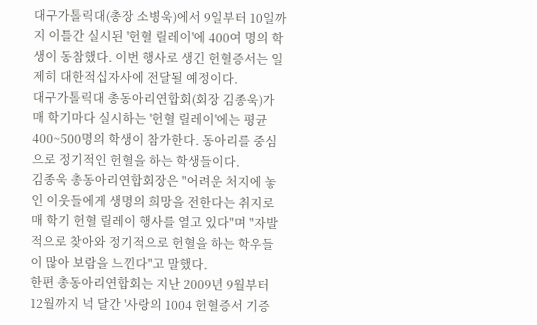대구가톨릭대(총장 소병욱)에서 9일부터 10일까지 이틀간 실시된 '헌혈 릴레이'에 400여 명의 학생이 동참했다. 이번 행사로 생긴 헌혈증서는 일제히 대한적십자사에 전달될 예정이다.
대구가톨릭대 총동아리연합회(회장 김종욱)가 매 학기마다 실시하는 '헌혈 릴레이'에는 평균 400~500명의 학생이 참가한다. 동아리를 중심으로 정기적인 헌혈을 하는 학생들이다.
김종욱 총동아리연합회장은 "어려운 처지에 놓인 이웃들에게 생명의 희망을 전한다는 취지로 매 학기 헌혈 릴레이 행사를 열고 있다"며 "자발적으로 찾아와 정기적으로 헌혈을 하는 학우들이 많아 보람을 느낀다"고 말했다.
한편 총동아리연합회는 지난 2009년 9월부터 12월까지 넉 달간 '사랑의 1004 헌혈증서 기증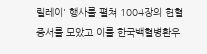릴레이' 행사를 펼쳐 1004장의 헌혈증서를 모았고 이를 한국백혈병환우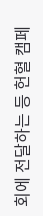회에 전달하는 등 헌혈 캠페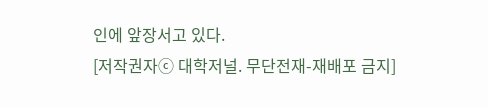인에 앞장서고 있다.
[저작권자ⓒ 대학저널. 무단전재-재배포 금지]